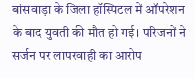बांसवाड़ा के जिला हॉस्पिटल में ऑपरेशन के बाद युवती की मौत हो गई। परिजनों ने सर्जन पर लापरवाही का आरोप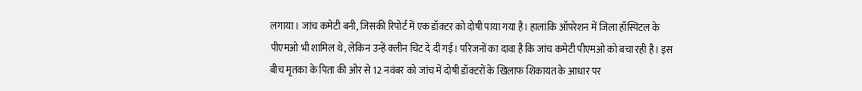लगाया। जांच कमेटी बनी, जिसकी रिपोर्ट में एक डॉक्टर को दोषी पाया गया है। हालांकि ऑपरेशन में जिला हॉस्पिटल के पीएमओ भी शामिल थे, लेकिन उन्हें क्लीन चिट दे दी गई। परिजनों का दावा है कि जांच कमेटी पीएमओ को बचा रही है। इस बीच मृतका के पिता की ओर से 12 नवंबर को जांच में दोषी डॉक्टरों के खिलाफ शिकायत के आधार पर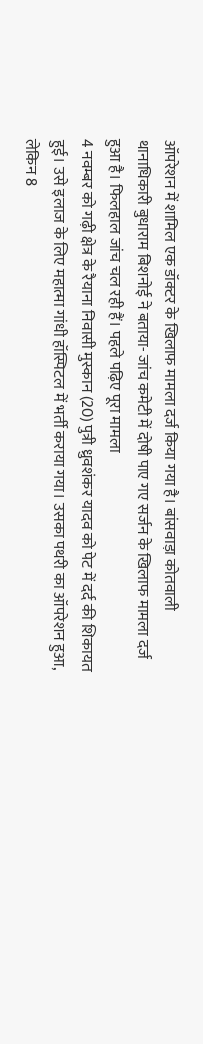ऑपरेशन में शामिल एक डॉक्टर के खिलाफ मामला दर्ज किया गया है। बांसवाड़ा कोतवाली थानाधिकारी बुधाराम बिशनोई ने बताया- जांच कमेटी में दोषी पाए गए सर्जन के खिलाफ मामला दर्ज हुआ है। फिलहाल जांच चल रही हैं। पहले पढ़िए पूरा मामला
4 नवम्बर को गढ़ी क्षेत्र के रैयाना निवासी मुस्कान (20) पुत्री ध्रुवशंकर यादव को पेट में दर्द की शिकायत हुई। उसे इलाज के लिए महात्मा गांधी हॉस्पिटल में भर्ती कराया गया। उसका पथरी का ऑपरेशन हुआ, लेकिन 8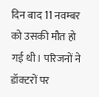दिन बाद 11 नवम्बर को उसकी मौत हो गई थी। परिजनों ने डॉक्टरों पर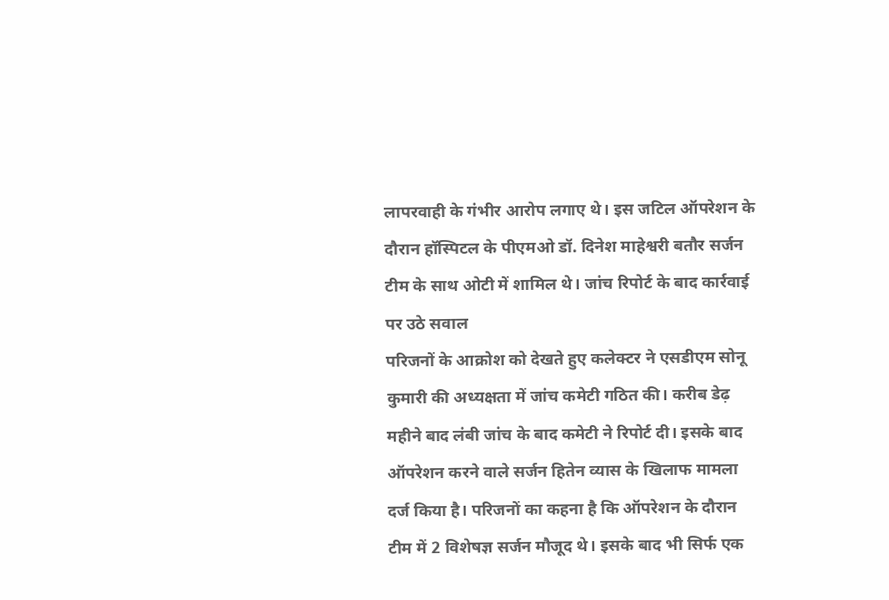लापरवाही के गंभीर आरोप लगाए थे। इस जटिल ऑपरेशन के दौरान हॉस्पिटल के पीएमओ डॉ. दिनेश माहेश्वरी बतौर सर्जन टीम के साथ ओटी में शामिल थे। जांच रिपोर्ट के बाद कार्रवाई पर उठे सवाल
परिजनों के आक्रोश को देखते हुए कलेक्टर ने एसडीएम सोनू कुमारी की अध्यक्षता में जांच कमेटी गठित की। करीब डेढ़ महीने बाद लंबी जांच के बाद कमेटी ने रिपोर्ट दी। इसके बाद ऑपरेशन करने वाले सर्जन हितेन व्यास के खिलाफ मामला दर्ज किया है। परिजनों का कहना है कि ऑपरेशन के दौरान टीम में 2 विशेषज्ञ सर्जन मौजूद थे। इसके बाद भी सिर्फ एक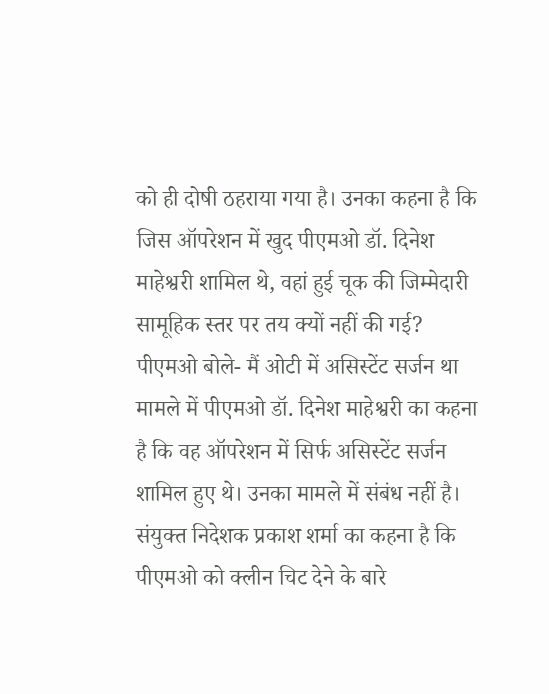को ही दोषी ठहराया गया है। उनका कहना है कि जिस ऑपरेशन में खुद पीएमओ डॉ. दिनेश माहेश्वरी शामिल थे, वहां हुई चूक की जिम्मेदारी सामूहिक स्तर पर तय क्यों नहीं की गई? पीएमओ बोले- मैं ओटी में असिस्टेंट सर्जन था
मामले में पीएमओ डॉ. दिनेश माहेश्वरी का कहना है कि वह ऑपरेशन में सिर्फ असिस्टेंट सर्जन शामिल हुए थे। उनका मामले में संबंध नहीं है। संयुक्त निदेशक प्रकाश शर्मा का कहना है कि पीएमओ को क्लीन चिट देने के बारे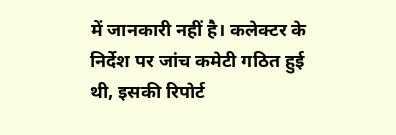में जानकारी नहीं है। कलेक्टर के निर्देश पर जांच कमेटी गठित हुई थी, इसकी रिपोर्ट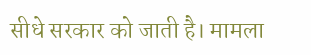सीधे सरकार को जाती है। मामला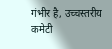गंभीर है, उच्चस्तरीय कमेटी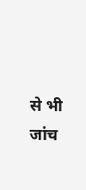से भी जांच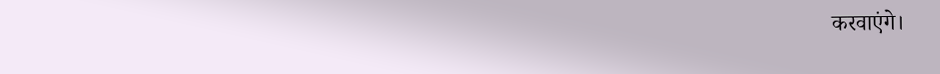करवाएंगे।